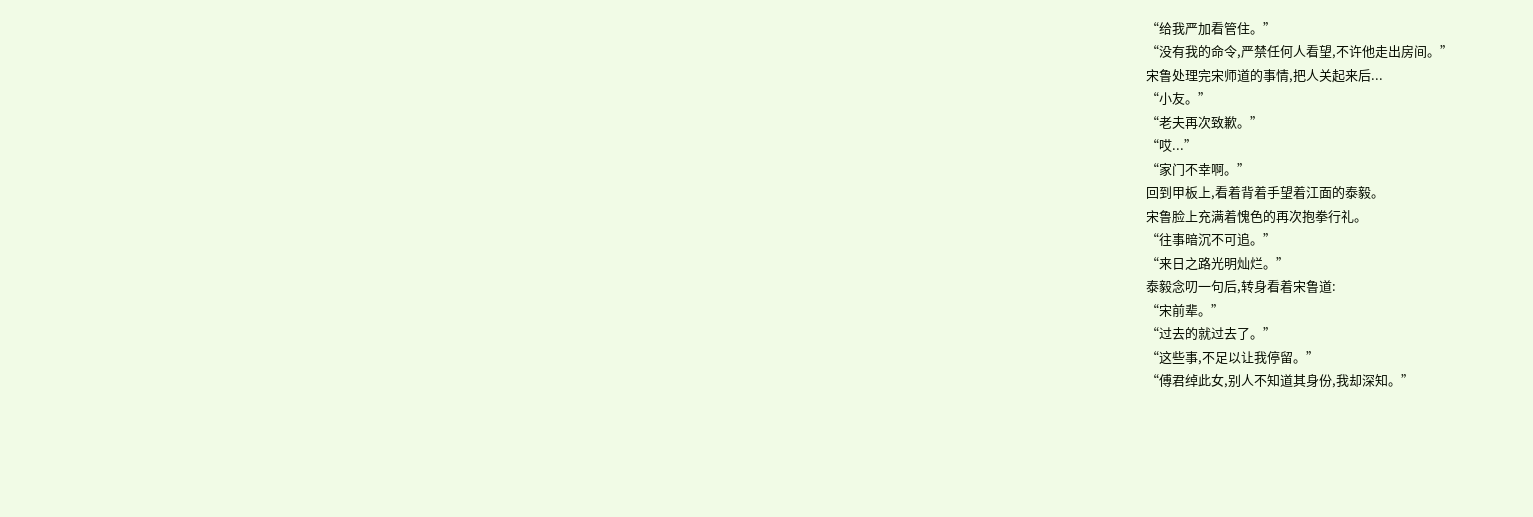“给我严加看管住。”
“没有我的命令,严禁任何人看望,不许他走出房间。”
宋鲁处理完宋师道的事情,把人关起来后...
“小友。”
“老夫再次致歉。”
“哎...”
“家门不幸啊。”
回到甲板上,看着背着手望着江面的泰毅。
宋鲁脸上充满着愧色的再次抱拳行礼。
“往事暗沉不可追。”
“来日之路光明灿烂。”
泰毅念叨一句后,转身看着宋鲁道:
“宋前辈。”
“过去的就过去了。”
“这些事,不足以让我停留。”
“傅君绰此女,别人不知道其身份,我却深知。”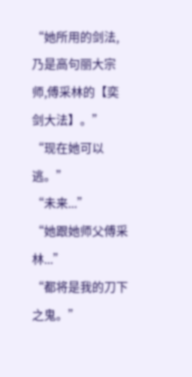“她所用的剑法,乃是高句丽大宗师,傅采林的【奕剑大法】。”
“现在她可以逃。”
“未来...”
“她跟她师父傅采林...”
“都将是我的刀下之鬼。”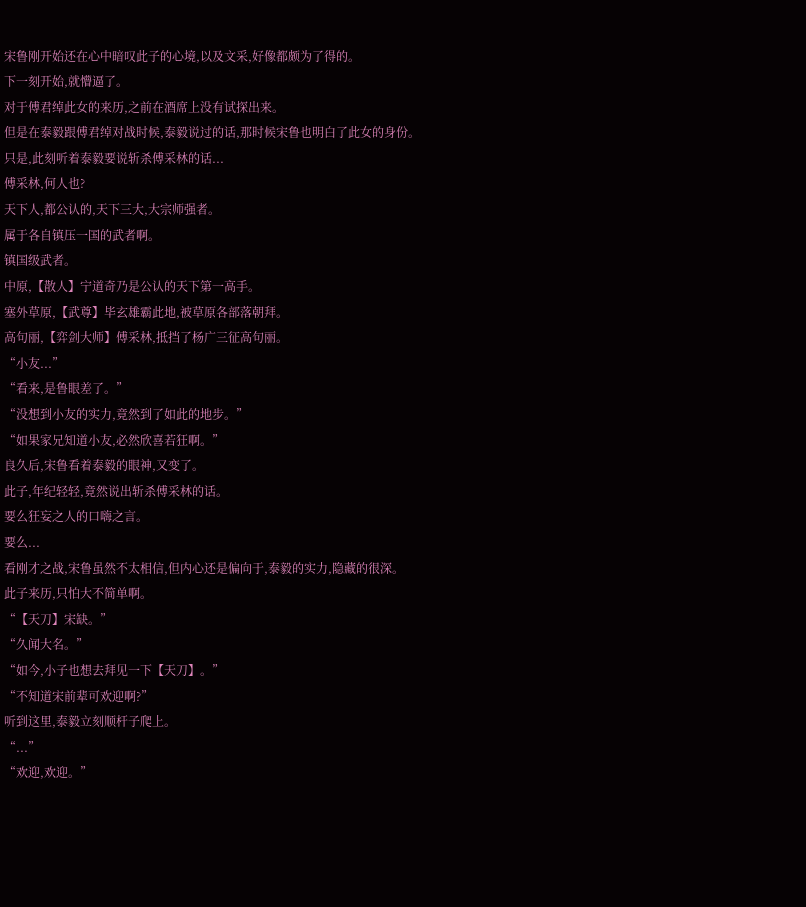宋鲁刚开始还在心中暗叹此子的心境,以及文采,好像都颇为了得的。
下一刻开始,就懵逼了。
对于傅君绰此女的来历,之前在酒席上没有试探出来。
但是在泰毅跟傅君绰对战时候,泰毅说过的话,那时候宋鲁也明白了此女的身份。
只是,此刻听着泰毅要说斩杀傅采林的话...
傅采林,何人也?
天下人,都公认的,天下三大,大宗师强者。
属于各自镇压一国的武者啊。
镇国级武者。
中原,【散人】宁道奇乃是公认的天下第一高手。
塞外草原,【武尊】毕玄雄霸此地,被草原各部落朝拜。
高句丽,【弈剑大师】傅采林,抵挡了杨广三征高句丽。
“小友...”
“看来,是鲁眼差了。”
“没想到小友的实力,竟然到了如此的地步。”
“如果家兄知道小友,必然欣喜若狂啊。”
良久后,宋鲁看着泰毅的眼神,又变了。
此子,年纪轻轻,竟然说出斩杀傅采林的话。
要么狂妄之人的口嗨之言。
要么...
看刚才之战,宋鲁虽然不太相信,但内心还是偏向于,泰毅的实力,隐藏的很深。
此子来历,只怕大不简单啊。
“【天刀】宋缺。”
“久闻大名。”
“如今,小子也想去拜见一下【天刀】。”
“不知道宋前辈可欢迎啊?”
听到这里,泰毅立刻顺杆子爬上。
“...”
“欢迎,欢迎。”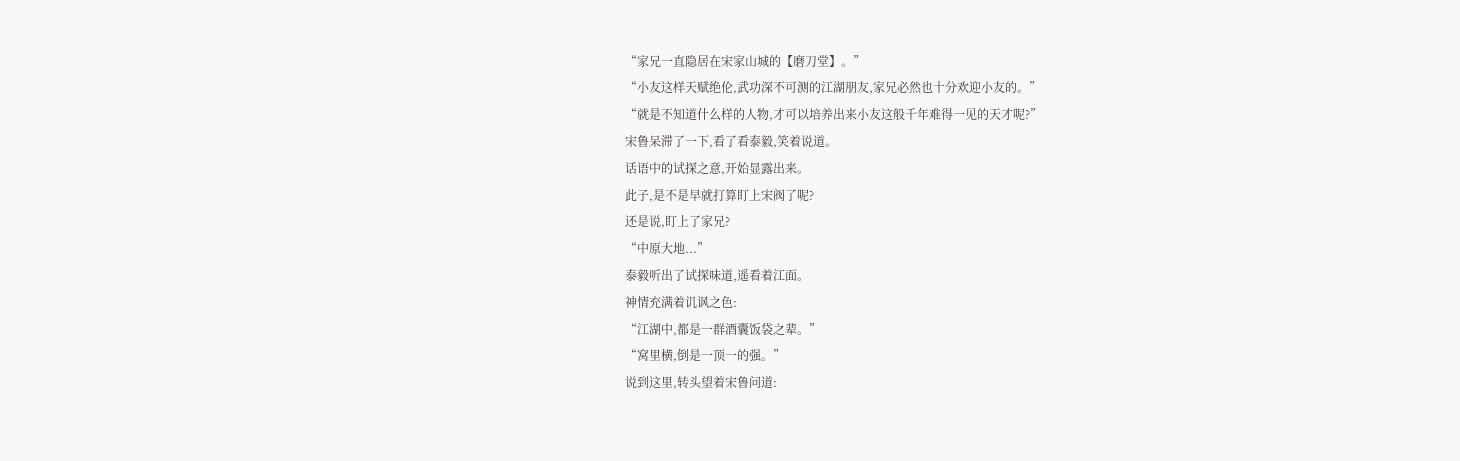“家兄一直隐居在宋家山城的【磨刀堂】。”
“小友这样天赋绝伦,武功深不可测的江湖朋友,家兄必然也十分欢迎小友的。”
“就是不知道什么样的人物,才可以培养出来小友这般千年难得一见的天才呢?”
宋鲁呆滞了一下,看了看泰毅,笑着说道。
话语中的试探之意,开始显露出来。
此子,是不是早就打算盯上宋阀了呢?
还是说,盯上了家兄?
“中原大地...”
泰毅听出了试探味道,遥看着江面。
神情充满着讥讽之色:
“江湖中,都是一群酒囊饭袋之辈。”
“窝里横,倒是一顶一的强。”
说到这里,转头望着宋鲁问道: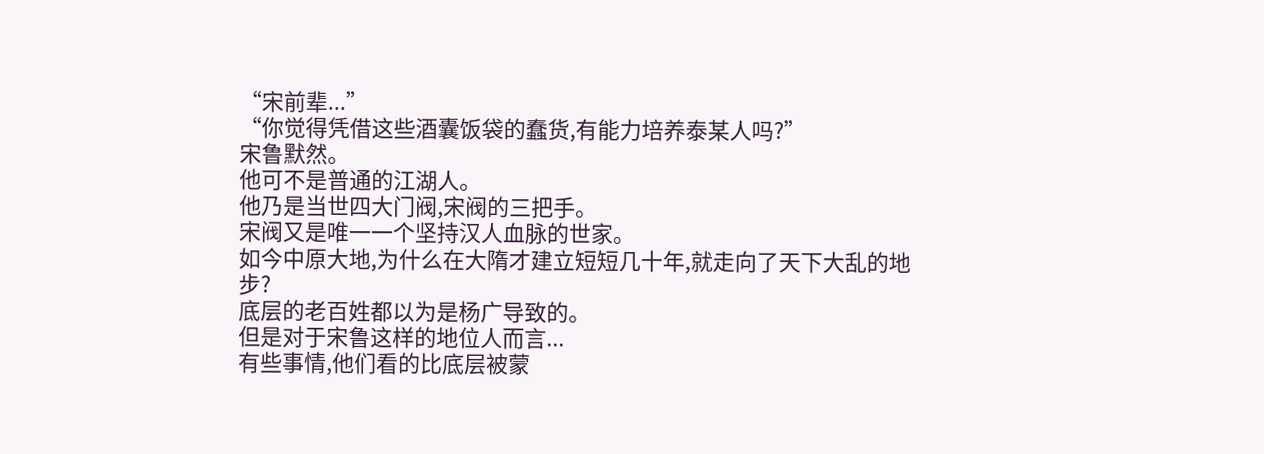“宋前辈...”
“你觉得凭借这些酒囊饭袋的蠢货,有能力培养泰某人吗?”
宋鲁默然。
他可不是普通的江湖人。
他乃是当世四大门阀,宋阀的三把手。
宋阀又是唯一一个坚持汉人血脉的世家。
如今中原大地,为什么在大隋才建立短短几十年,就走向了天下大乱的地步?
底层的老百姓都以为是杨广导致的。
但是对于宋鲁这样的地位人而言...
有些事情,他们看的比底层被蒙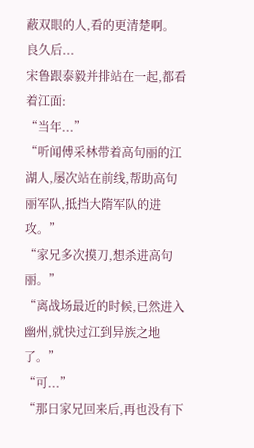蔽双眼的人,看的更清楚啊。
良久后...
宋鲁跟泰毅并排站在一起,都看着江面:
“当年...”
“听闻傅采林带着高句丽的江湖人,屡次站在前线,帮助高句丽军队,抵挡大隋军队的进攻。”
“家兄多次摸刀,想杀进高句丽。”
“离战场最近的时候,已然进入幽州,就快过江到异族之地了。”
“可...”
“那日家兄回来后,再也没有下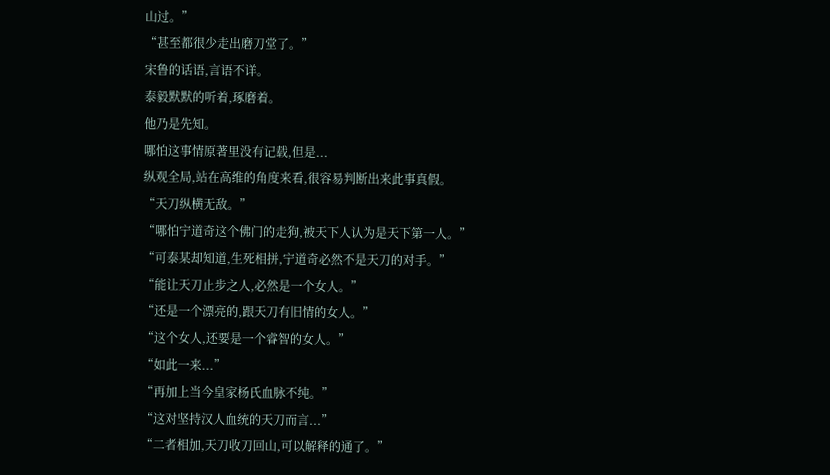山过。”
“甚至都很少走出磨刀堂了。”
宋鲁的话语,言语不详。
泰毅默默的听着,琢磨着。
他乃是先知。
哪怕这事情原著里没有记载,但是...
纵观全局,站在高维的角度来看,很容易判断出来此事真假。
“天刀纵横无敌。”
“哪怕宁道奇这个佛门的走狗,被天下人认为是天下第一人。”
“可泰某却知道,生死相拼,宁道奇必然不是天刀的对手。”
“能让天刀止步之人,必然是一个女人。”
“还是一个漂亮的,跟天刀有旧情的女人。”
“这个女人,还要是一个睿智的女人。”
“如此一来...”
“再加上当今皇家杨氏血脉不纯。”
“这对坚持汉人血统的天刀而言...”
“二者相加,天刀收刀回山,可以解释的通了。”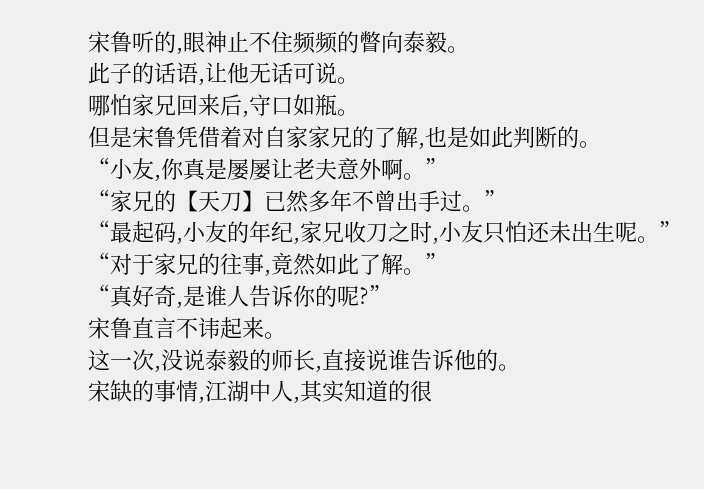宋鲁听的,眼神止不住频频的瞥向泰毅。
此子的话语,让他无话可说。
哪怕家兄回来后,守口如瓶。
但是宋鲁凭借着对自家家兄的了解,也是如此判断的。
“小友,你真是屡屡让老夫意外啊。”
“家兄的【天刀】已然多年不曾出手过。”
“最起码,小友的年纪,家兄收刀之时,小友只怕还未出生呢。”
“对于家兄的往事,竟然如此了解。”
“真好奇,是谁人告诉你的呢?”
宋鲁直言不讳起来。
这一次,没说泰毅的师长,直接说谁告诉他的。
宋缺的事情,江湖中人,其实知道的很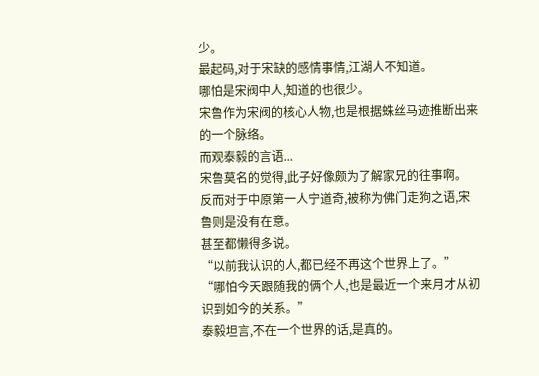少。
最起码,对于宋缺的感情事情,江湖人不知道。
哪怕是宋阀中人,知道的也很少。
宋鲁作为宋阀的核心人物,也是根据蛛丝马迹推断出来的一个脉络。
而观泰毅的言语...
宋鲁莫名的觉得,此子好像颇为了解家兄的往事啊。
反而对于中原第一人宁道奇,被称为佛门走狗之语,宋鲁则是没有在意。
甚至都懒得多说。
“以前我认识的人,都已经不再这个世界上了。”
“哪怕今天跟随我的俩个人,也是最近一个来月才从初识到如今的关系。”
泰毅坦言,不在一个世界的话,是真的。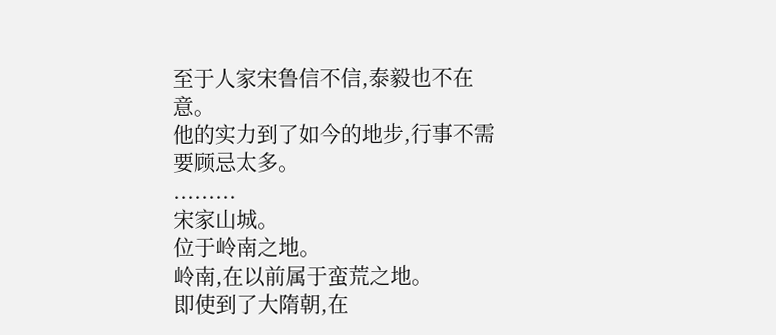至于人家宋鲁信不信,泰毅也不在意。
他的实力到了如今的地步,行事不需要顾忌太多。
.........
宋家山城。
位于岭南之地。
岭南,在以前属于蛮荒之地。
即使到了大隋朝,在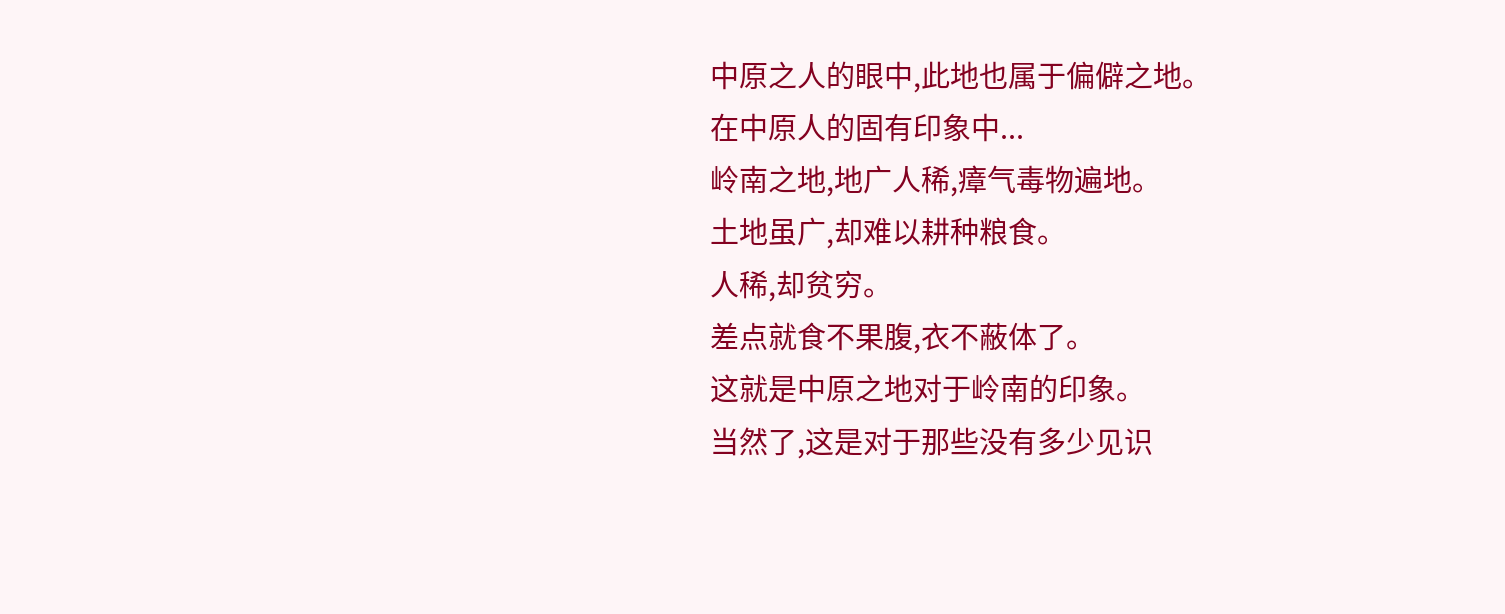中原之人的眼中,此地也属于偏僻之地。
在中原人的固有印象中...
岭南之地,地广人稀,瘴气毒物遍地。
土地虽广,却难以耕种粮食。
人稀,却贫穷。
差点就食不果腹,衣不蔽体了。
这就是中原之地对于岭南的印象。
当然了,这是对于那些没有多少见识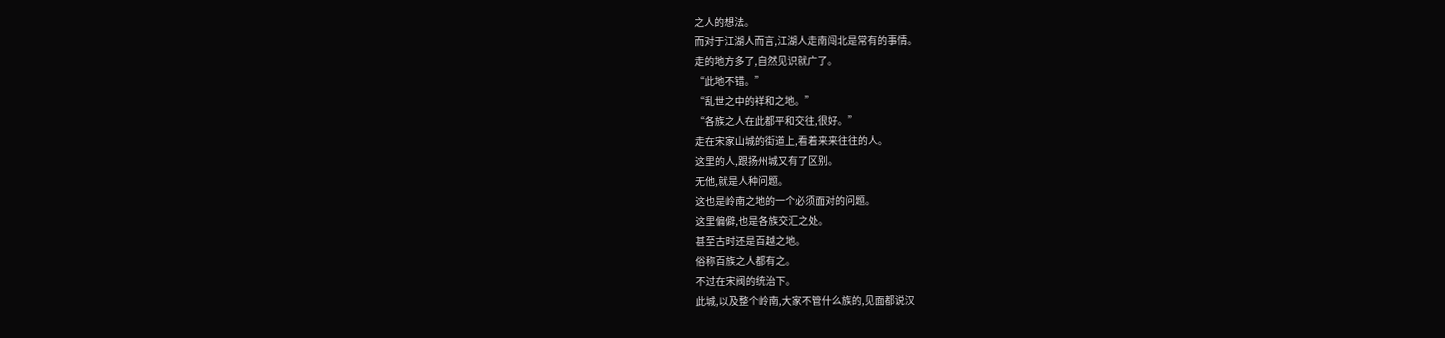之人的想法。
而对于江湖人而言,江湖人走南闯北是常有的事情。
走的地方多了,自然见识就广了。
“此地不错。”
“乱世之中的祥和之地。”
“各族之人在此都平和交往,很好。”
走在宋家山城的街道上,看着来来往往的人。
这里的人,跟扬州城又有了区别。
无他,就是人种问题。
这也是岭南之地的一个必须面对的问题。
这里偏僻,也是各族交汇之处。
甚至古时还是百越之地。
俗称百族之人都有之。
不过在宋阀的统治下。
此城,以及整个岭南,大家不管什么族的,见面都说汉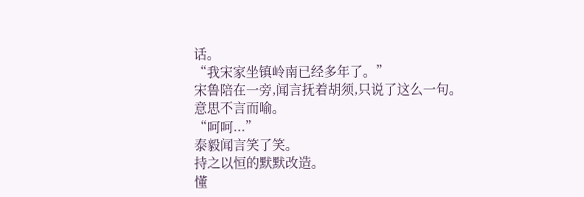话。
“我宋家坐镇岭南已经多年了。”
宋鲁陪在一旁,闻言抚着胡须,只说了这么一句。
意思不言而喻。
“呵呵...”
泰毅闻言笑了笑。
持之以恒的默默改造。
懂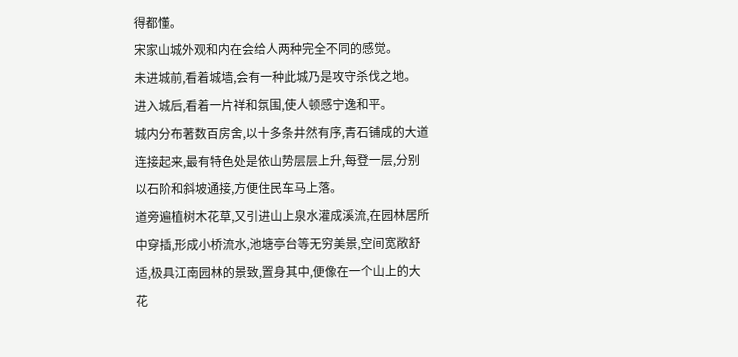得都懂。
宋家山城外观和内在会给人两种完全不同的感觉。
未进城前,看着城墙,会有一种此城乃是攻守杀伐之地。
进入城后,看着一片祥和氛围,使人顿感宁逸和平。
城内分布著数百房舍,以十多条井然有序,青石铺成的大道连接起来,最有特色处是依山势层层上升,每登一层,分别以石阶和斜坡通接,方便住民车马上落。
道旁遍植树木花草,又引进山上泉水灌成溪流,在园林居所中穿插,形成小桥流水,池塘亭台等无穷美景,空间宽敞舒适,极具江南园林的景致,置身其中,便像在一个山上的大花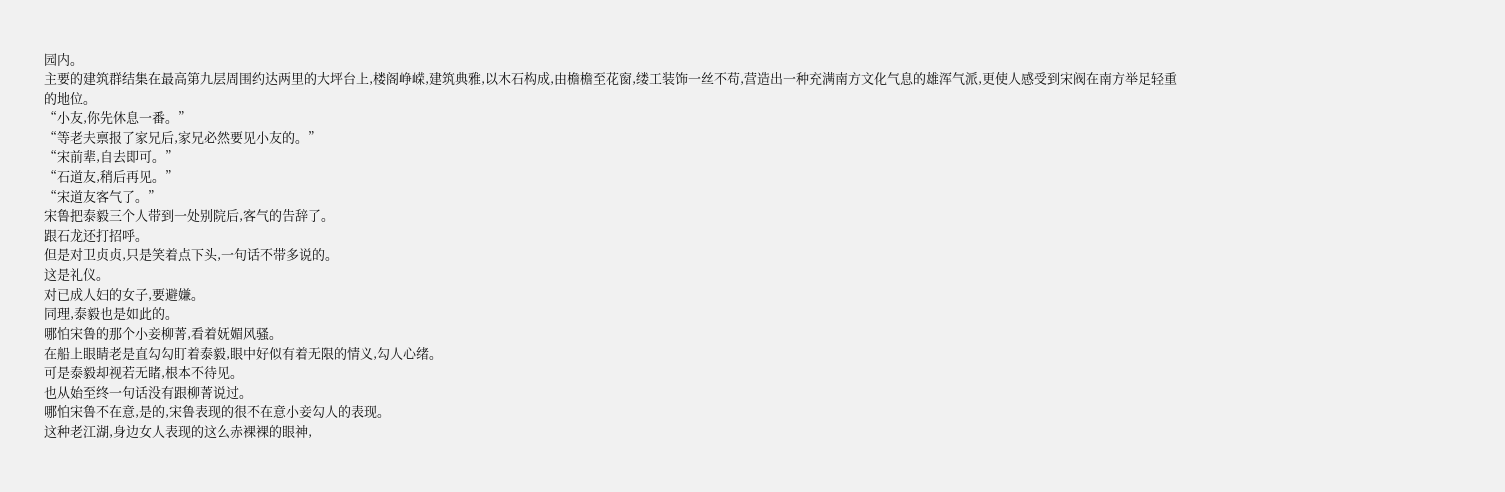园内。
主要的建筑群结集在最高第九层周围约达两里的大坪台上,楼阁峥嵘,建筑典雅,以木石构成,由檐檐至花窗,缕工装饰一丝不苟,营造出一种充满南方文化气息的雄浑气派,更使人感受到宋阀在南方举足轻重的地位。
“小友,你先休息一番。”
“等老夫禀报了家兄后,家兄必然要见小友的。”
“宋前辈,自去即可。”
“石道友,稍后再见。”
“宋道友客气了。”
宋鲁把泰毅三个人带到一处别院后,客气的告辞了。
跟石龙还打招呼。
但是对卫贞贞,只是笑着点下头,一句话不带多说的。
这是礼仪。
对已成人妇的女子,要避嫌。
同理,泰毅也是如此的。
哪怕宋鲁的那个小妾柳菁,看着妩媚风骚。
在船上眼睛老是直勾勾盯着泰毅,眼中好似有着无限的情义,勾人心绪。
可是泰毅却视若无睹,根本不待见。
也从始至终一句话没有跟柳菁说过。
哪怕宋鲁不在意,是的,宋鲁表现的很不在意小妾勾人的表现。
这种老江湖,身边女人表现的这么赤裸裸的眼神,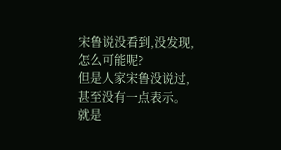宋鲁说没看到,没发现,怎么可能呢?
但是人家宋鲁没说过,甚至没有一点表示。
就是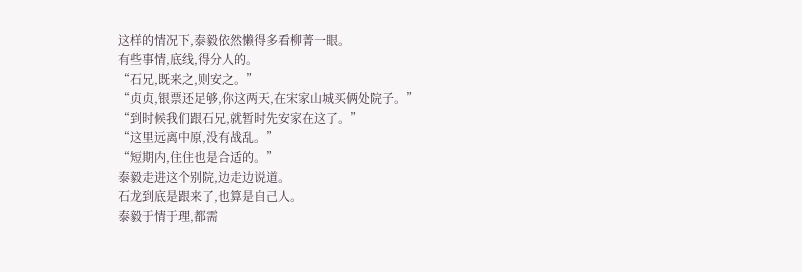这样的情况下,泰毅依然懒得多看柳菁一眼。
有些事情,底线,得分人的。
“石兄,既来之,则安之。”
“贞贞,银票还足够,你这两天,在宋家山城买俩处院子。”
“到时候我们跟石兄,就暂时先安家在这了。”
“这里远离中原,没有战乱。”
“短期内,住住也是合适的。”
泰毅走进这个别院,边走边说道。
石龙到底是跟来了,也算是自己人。
泰毅于情于理,都需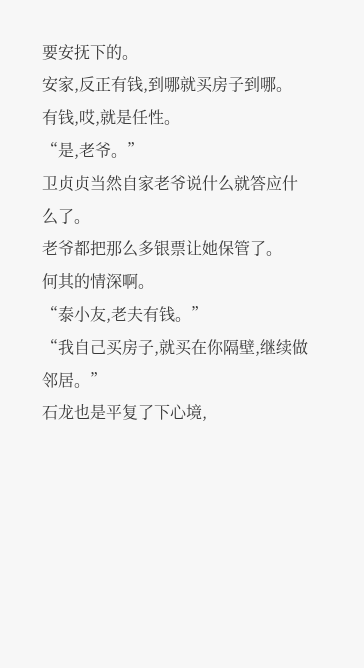要安抚下的。
安家,反正有钱,到哪就买房子到哪。
有钱,哎,就是任性。
“是,老爷。”
卫贞贞当然自家老爷说什么就答应什么了。
老爷都把那么多银票让她保管了。
何其的情深啊。
“泰小友,老夫有钱。”
“我自己买房子,就买在你隔壁,继续做邻居。”
石龙也是平复了下心境,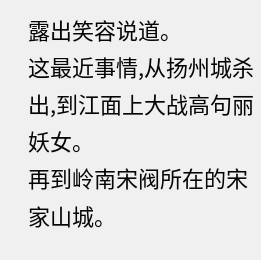露出笑容说道。
这最近事情,从扬州城杀出,到江面上大战高句丽妖女。
再到岭南宋阀所在的宋家山城。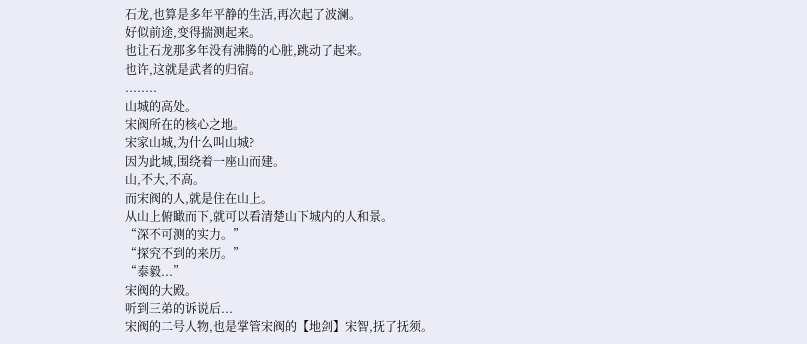石龙,也算是多年平静的生活,再次起了波澜。
好似前途,变得揣测起来。
也让石龙那多年没有沸腾的心脏,跳动了起来。
也许,这就是武者的归宿。
........
山城的高处。
宋阀所在的核心之地。
宋家山城,为什么叫山城?
因为此城,围绕着一座山而建。
山,不大,不高。
而宋阀的人,就是住在山上。
从山上俯瞰而下,就可以看清楚山下城内的人和景。
“深不可测的实力。”
“探究不到的来历。”
“泰毅...”
宋阀的大殿。
听到三弟的诉说后...
宋阀的二号人物,也是掌管宋阀的【地剑】宋智,抚了抚须。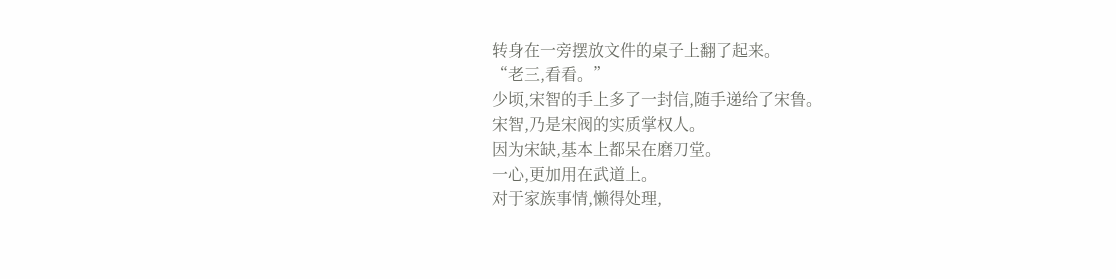转身在一旁摆放文件的桌子上翻了起来。
“老三,看看。”
少顷,宋智的手上多了一封信,随手递给了宋鲁。
宋智,乃是宋阀的实质掌权人。
因为宋缺,基本上都呆在磨刀堂。
一心,更加用在武道上。
对于家族事情,懒得处理,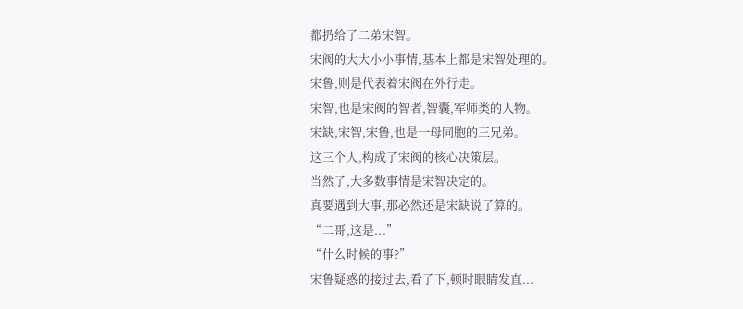都扔给了二弟宋智。
宋阀的大大小小事情,基本上都是宋智处理的。
宋鲁,则是代表着宋阀在外行走。
宋智,也是宋阀的智者,智囊,军师类的人物。
宋缺,宋智,宋鲁,也是一母同胞的三兄弟。
这三个人,构成了宋阀的核心决策层。
当然了,大多数事情是宋智决定的。
真要遇到大事,那必然还是宋缺说了算的。
“二哥,这是...”
“什么时候的事?”
宋鲁疑惑的接过去,看了下,顿时眼睛发直...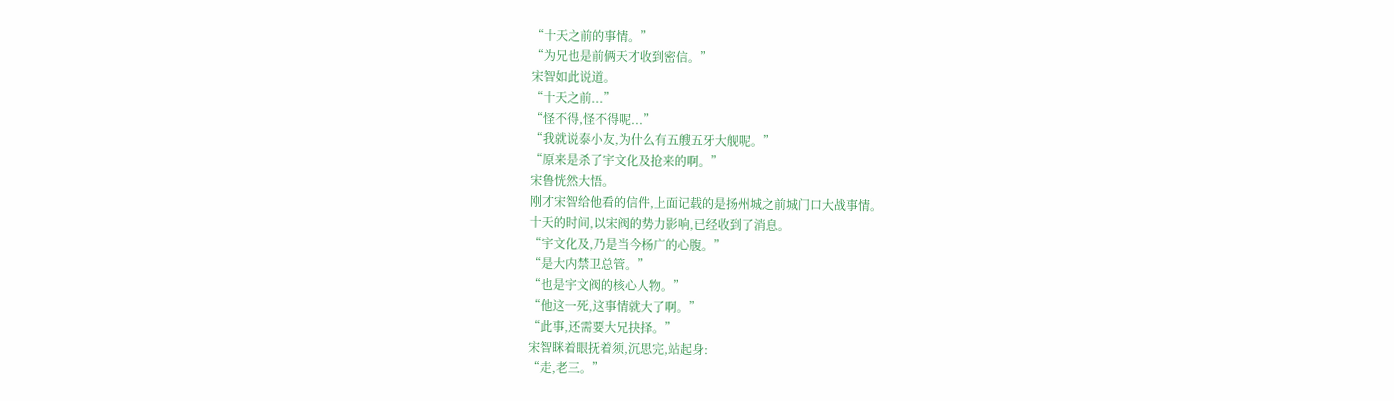“十天之前的事情。”
“为兄也是前俩天才收到密信。”
宋智如此说道。
“十天之前...”
“怪不得,怪不得呢...”
“我就说泰小友,为什么有五艘五牙大舰呢。”
“原来是杀了宇文化及抢来的啊。”
宋鲁恍然大悟。
刚才宋智给他看的信件,上面记载的是扬州城之前城门口大战事情。
十天的时间,以宋阀的势力影响,已经收到了消息。
“宇文化及,乃是当今杨广的心腹。”
“是大内禁卫总管。”
“也是宇文阀的核心人物。”
“他这一死,这事情就大了啊。”
“此事,还需要大兄抉择。”
宋智眯着眼抚着须,沉思完,站起身:
“走,老三。”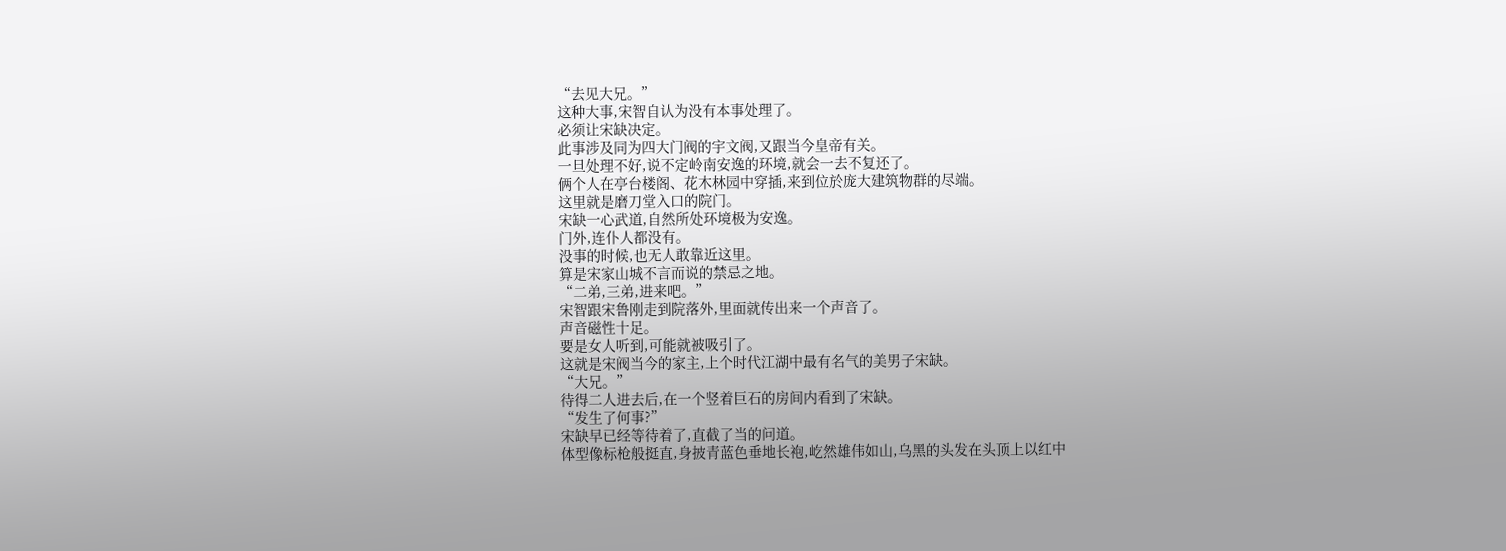“去见大兄。”
这种大事,宋智自认为没有本事处理了。
必须让宋缺决定。
此事涉及同为四大门阀的宇文阀,又跟当今皇帝有关。
一旦处理不好,说不定岭南安逸的环境,就会一去不复还了。
俩个人在亭台楼阁、花木林园中穿插,来到位於庞大建筑物群的尽端。
这里就是磨刀堂入口的院门。
宋缺一心武道,自然所处环境极为安逸。
门外,连仆人都没有。
没事的时候,也无人敢靠近这里。
算是宋家山城不言而说的禁忌之地。
“二弟,三弟,进来吧。”
宋智跟宋鲁刚走到院落外,里面就传出来一个声音了。
声音磁性十足。
要是女人听到,可能就被吸引了。
这就是宋阀当今的家主,上个时代江湖中最有名气的美男子宋缺。
“大兄。”
待得二人进去后,在一个竖着巨石的房间内看到了宋缺。
“发生了何事?”
宋缺早已经等待着了,直截了当的问道。
体型像标枪般挺直,身披青蓝色垂地长袍,屹然雄伟如山,乌黑的头发在头顶上以红中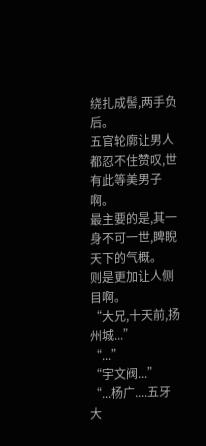绕扎成髻,两手负后。
五官轮廓让男人都忍不住赞叹,世有此等美男子啊。
最主要的是,其一身不可一世,睥睨天下的气概。
则是更加让人侧目啊。
“大兄,十天前,扬州城...”
“...”
“宇文阀...”
“...杨广....五牙大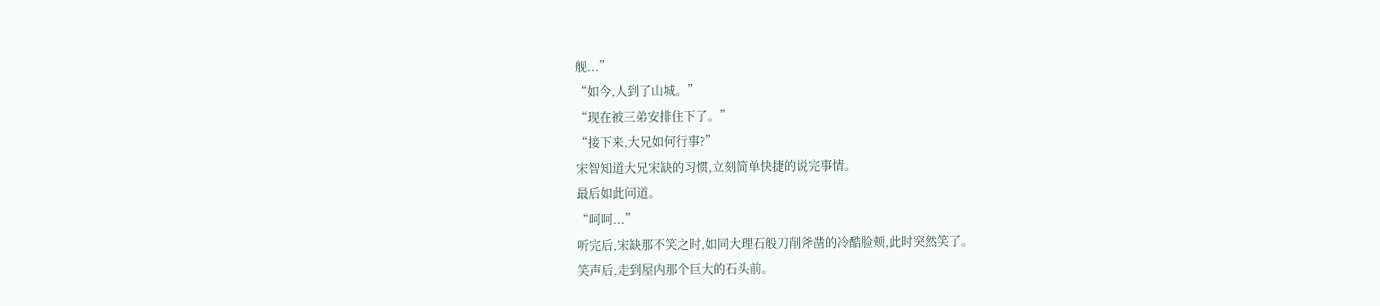舰...”
“如今,人到了山城。”
“现在被三弟安排住下了。”
“接下来,大兄如何行事?”
宋智知道大兄宋缺的习惯,立刻简单快捷的说完事情。
最后如此问道。
“呵呵...”
听完后,宋缺那不笑之时,如同大理石般刀削斧凿的冷酷脸颊,此时突然笑了。
笑声后,走到屋内那个巨大的石头前。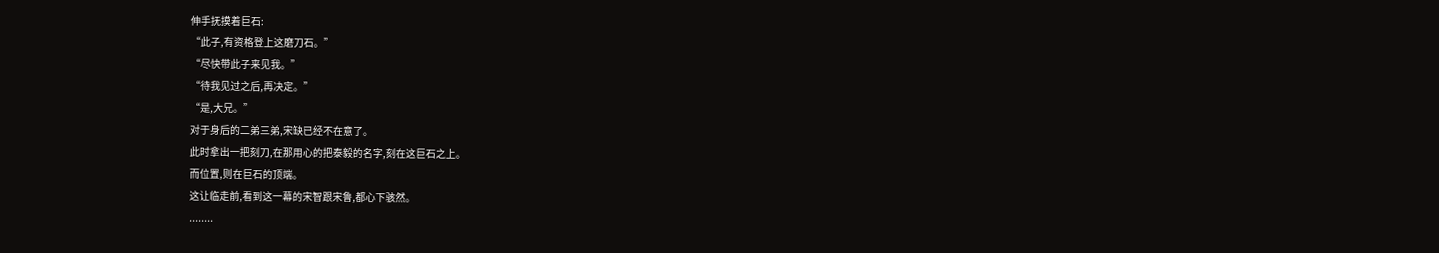伸手抚摸着巨石:
“此子,有资格登上这磨刀石。”
“尽快带此子来见我。”
“待我见过之后,再决定。”
“是,大兄。”
对于身后的二弟三弟,宋缺已经不在意了。
此时拿出一把刻刀,在那用心的把泰毅的名字,刻在这巨石之上。
而位置,则在巨石的顶端。
这让临走前,看到这一幕的宋智跟宋鲁,都心下骇然。
........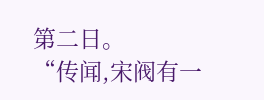第二日。
“传闻,宋阀有一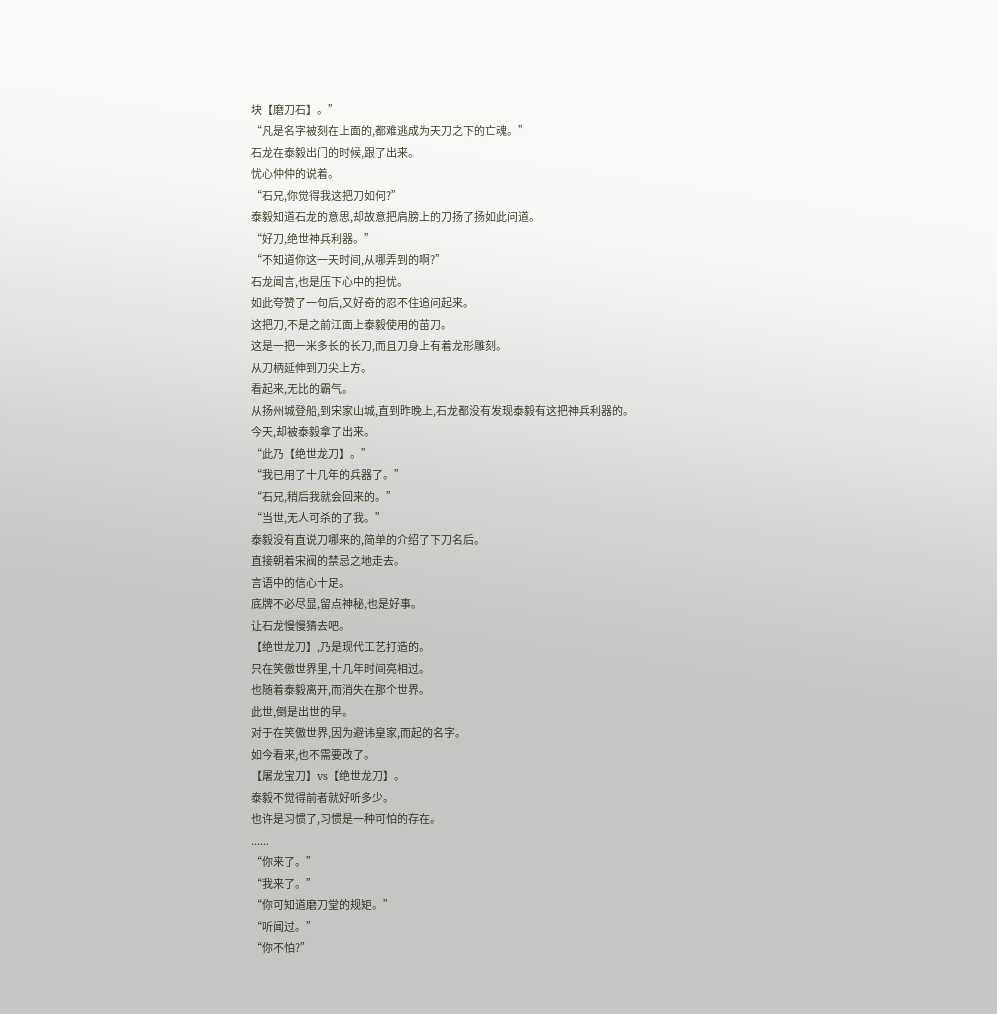块【磨刀石】。”
“凡是名字被刻在上面的,都难逃成为天刀之下的亡魂。”
石龙在泰毅出门的时候,跟了出来。
忧心仲仲的说着。
“石兄,你觉得我这把刀如何?”
泰毅知道石龙的意思,却故意把肩膀上的刀扬了扬如此问道。
“好刀,绝世神兵利器。”
“不知道你这一天时间,从哪弄到的啊?”
石龙闻言,也是压下心中的担忧。
如此夸赞了一句后,又好奇的忍不住追问起来。
这把刀,不是之前江面上泰毅使用的苗刀。
这是一把一米多长的长刀,而且刀身上有着龙形雕刻。
从刀柄延伸到刀尖上方。
看起来,无比的霸气。
从扬州城登船,到宋家山城,直到昨晚上,石龙都没有发现泰毅有这把神兵利器的。
今天,却被泰毅拿了出来。
“此乃【绝世龙刀】。”
“我已用了十几年的兵器了。”
“石兄,稍后我就会回来的。”
“当世,无人可杀的了我。”
泰毅没有直说刀哪来的,简单的介绍了下刀名后。
直接朝着宋阀的禁忌之地走去。
言语中的信心十足。
底牌不必尽显,留点神秘,也是好事。
让石龙慢慢猜去吧。
【绝世龙刀】,乃是现代工艺打造的。
只在笑傲世界里,十几年时间亮相过。
也随着泰毅离开,而消失在那个世界。
此世,倒是出世的早。
对于在笑傲世界,因为避讳皇家,而起的名字。
如今看来,也不需要改了。
【屠龙宝刀】vs【绝世龙刀】。
泰毅不觉得前者就好听多少。
也许是习惯了,习惯是一种可怕的存在。
......
“你来了。”
“我来了。”
“你可知道磨刀堂的规矩。”
“听闻过。”
“你不怕?”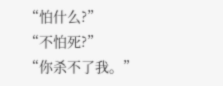“怕什么?”
“不怕死?”
“你杀不了我。”